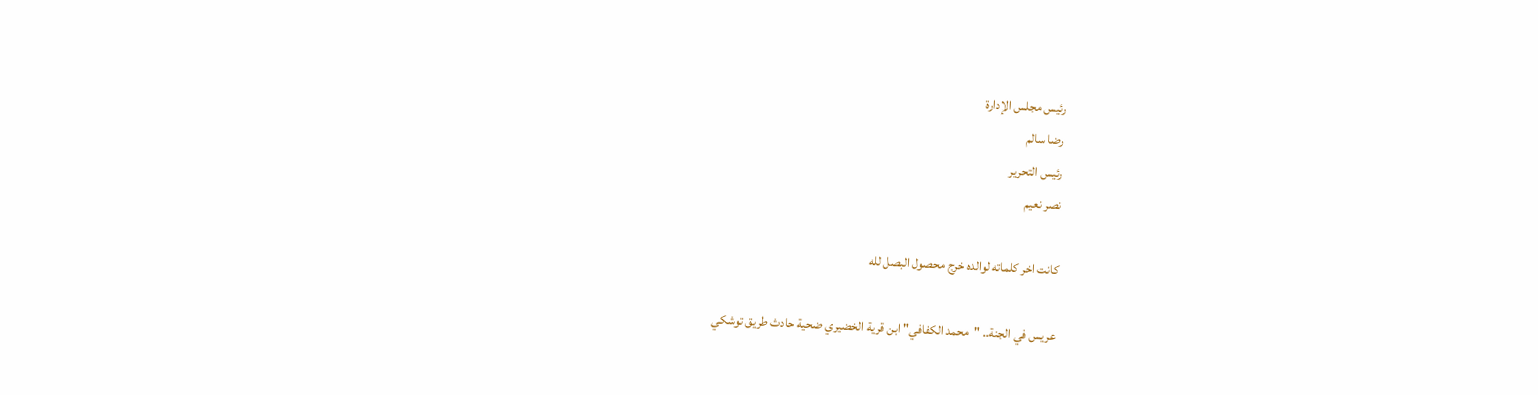رئيس مجلس الإدارة
رضا سالم
رئيس التحرير
نصر نعيم

كانت اخر كلماته لوالده خرج محصول البصل لله

عريس في الجنة.. "محمد الكفافي" ابن قرية الخضيري ضحية حادث طريق توشكي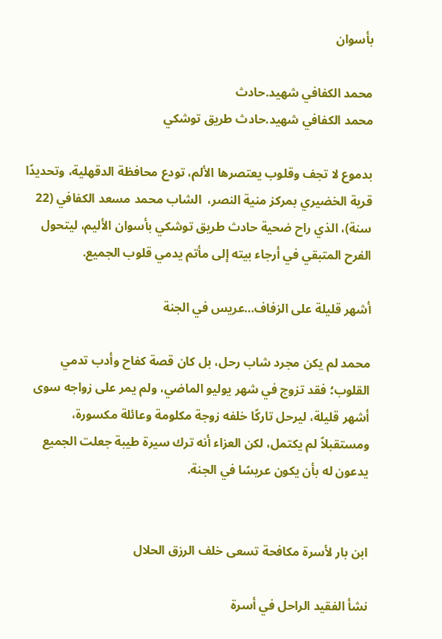بأسوان

محمد الكفافي شهيد.حادث
محمد الكفافي شهيد.حادث طريق توشكي

بدموع لا تجف وقلوب يعتصرها الألم، تودع محافظة الدقهلية، وتحديدًا قرية الخضيري بمركز منية النصر،  الشاب محمد مسعد الكفافي (22 سنة)، الذي راح ضحية حادث طريق توشكي بأسوان الأليم، ليتحول الفرح المتبقي في أرجاء بيته إلى مأتم يدمي قلوب الجميع.

أشهر قليلة على الزفاف…عريس في الجنة

محمد لم يكن مجرد شاب رحل، بل كان قصة كفاح وأدب تدمي القلوب؛ فقد تزوج في شهر يوليو الماضي، ولم يمر على زواجه سوى أشهر قليلة، ليرحل تاركًا خلفه زوجة مكلومة وعائلة مكسورة، ومستقبلاً لم يكتمل، لكن العزاء أنه ترك سيرة طيبة جعلت الجميع يدعون له بأن يكون عريسًا في الجنة.


ابن بار لأسرة مكافحة تسعى خلف الرزق الحلال

نشأ الفقيد الراحل في أسرة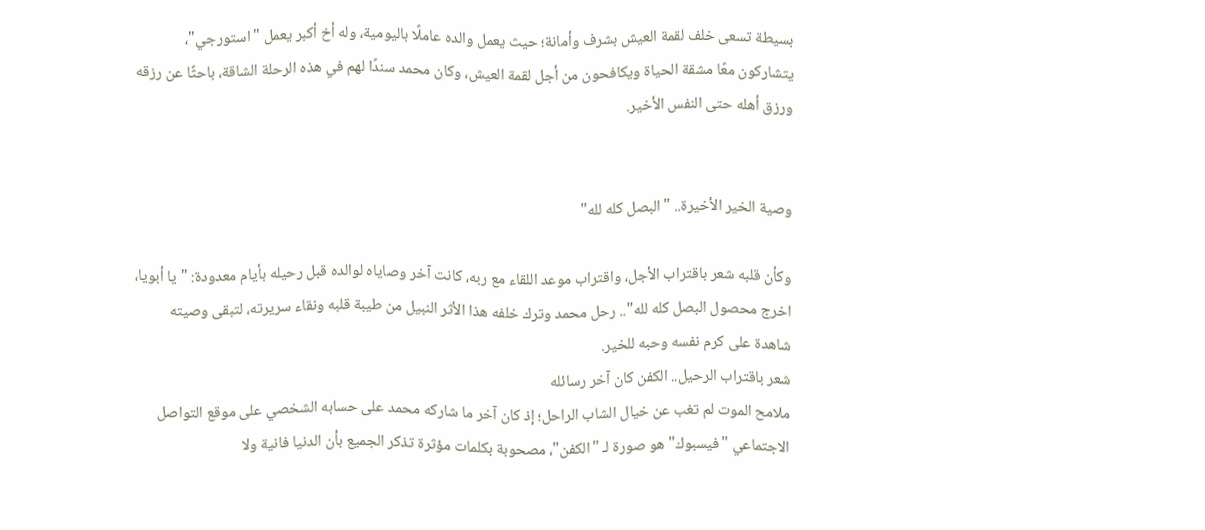بسيطة تسعى خلف لقمة العيش بشرف وأمانة؛ حيث يعمل والده عاملًا باليومية، وله أخ أكبر يعمل "استورجي"، يتشاركون معًا مشقة الحياة ويكافحون من أجل لقمة العيش، وكان محمد سندًا لهم في هذه الرحلة الشاقة، باحثًا عن رزقه ورزق أهله حتى النفس الأخير.


وصية الخير الأخيرة.. "البصل كله لله"

وكأن قلبه شعر باقتراب الأجل، واقتراب موعد اللقاء مع ربه، كانت آخر وصاياه لوالده قبل رحيله بأيام معدودة: "يا أبويا، اخرج محصول البصل كله لله".. رحل محمد وترك خلفه هذا الأثر النبيل من طيبة قلبه ونقاء سريرته، لتبقى وصيته شاهدة على كرم نفسه وحبه للخير.
شعر باقتراب الرحيل.. الكفن كان آخر رسائله
ملامح الموت لم تغب عن خيال الشاب الراحل؛ إذ كان آخر ما شاركه محمد على حسابه الشخصي على موقع التواصل الاجتماعي "فيسبوك" هو صورة لـ "الكفن"، مصحوبة بكلمات مؤثرة تذكر الجميع بأن الدنيا فانية ولا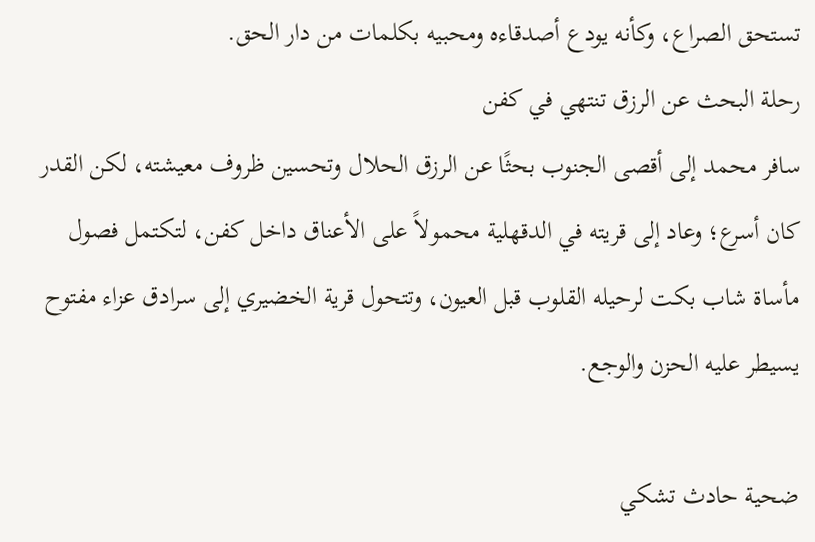تستحق الصراع، وكأنه يودع أصدقاءه ومحبيه بكلمات من دار الحق.
رحلة البحث عن الرزق تنتهي في كفن
سافر محمد إلى أقصى الجنوب بحثًا عن الرزق الحلال وتحسين ظروف معيشته، لكن القدر كان أسرع؛ وعاد إلى قريته في الدقهلية محمولاً على الأعناق داخل كفن، لتكتمل فصول مأساة شاب بكت لرحيله القلوب قبل العيون، وتتحول قرية الخضيري إلى سرادق عزاء مفتوح يسيطر عليه الحزن والوجع.

ضحية حادث تشكي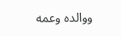ووالده وعمه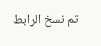تم نسخ الرابط